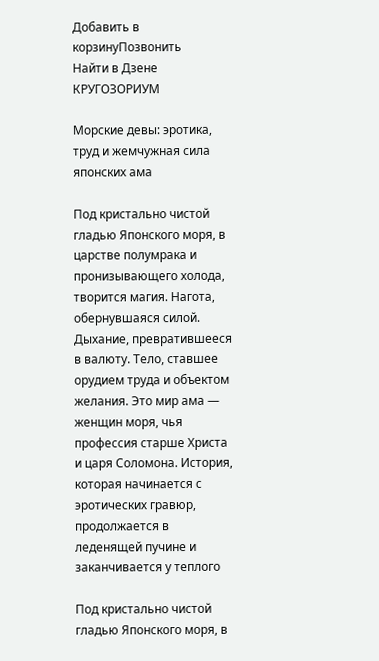Добавить в корзинуПозвонить
Найти в Дзене
КРУГОЗОРИУМ

Морские девы: эротика, труд и жемчужная сила японских ама

Под кристально чистой гладью Японского моря, в царстве полумрака и пронизывающего холода, творится магия. Нагота, обернувшаяся силой. Дыхание, превратившееся в валюту. Тело, ставшее орудием труда и объектом желания. Это мир ама — женщин моря, чья профессия старше Христа и царя Соломона. История, которая начинается с эротических гравюр, продолжается в леденящей пучине и заканчивается у теплого

Под кристально чистой гладью Японского моря, в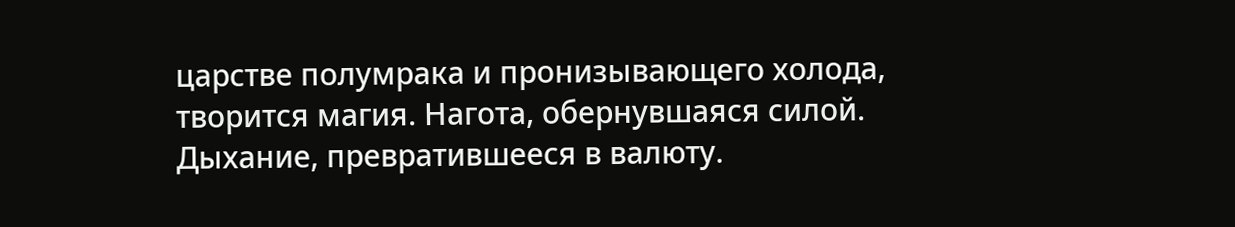царстве полумрака и пронизывающего холода, творится магия. Нагота, обернувшаяся силой. Дыхание, превратившееся в валюту.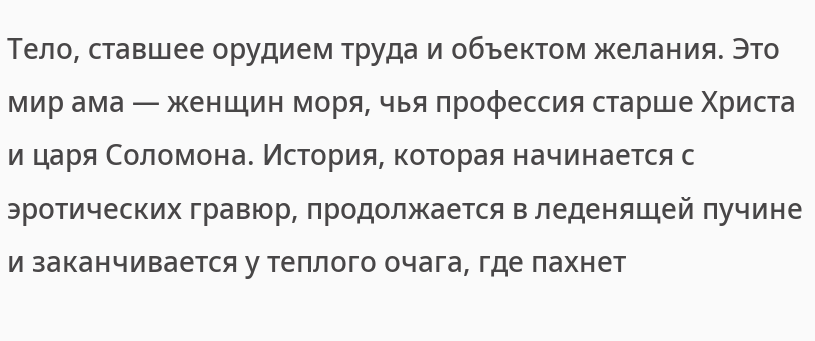Тело, ставшее орудием труда и объектом желания. Это мир ама — женщин моря, чья профессия старше Христа и царя Соломона. История, которая начинается с эротических гравюр, продолжается в леденящей пучине и заканчивается у теплого очага, где пахнет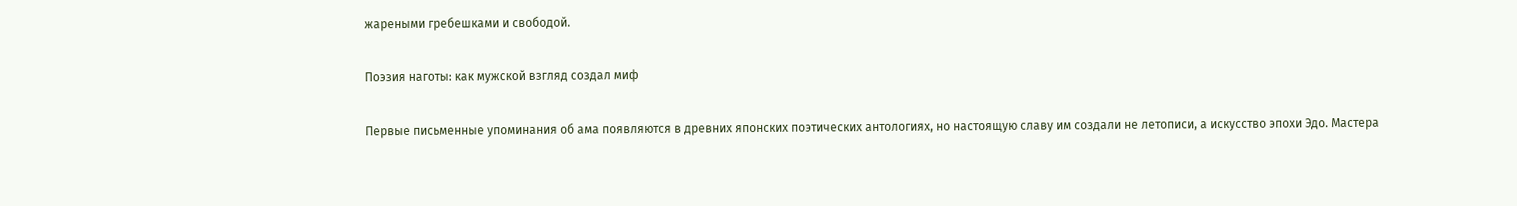жареными гребешками и свободой.

Поэзия наготы: как мужской взгляд создал миф

Первые письменные упоминания об ама появляются в древних японских поэтических антологиях, но настоящую славу им создали не летописи, а искусство эпохи Эдо. Мастера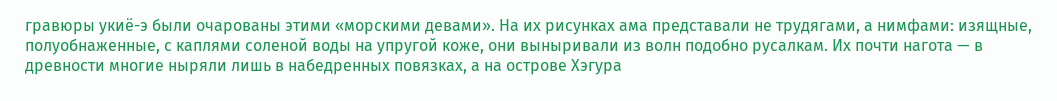гравюры укиё-э были очарованы этими «морскими девами». На их рисунках ама представали не трудягами, а нимфами: изящные, полуобнаженные, с каплями соленой воды на упругой коже, они выныривали из волн подобно русалкам. Их почти нагота — в древности многие ныряли лишь в набедренных повязках, а на острове Хэгура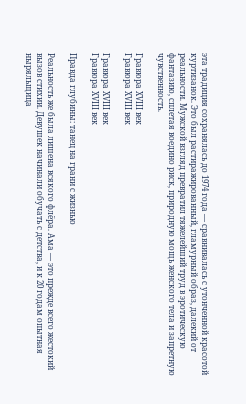эта традиция сохранялась до 1974 года — сравнивалась с утонченной красотой куртизанок. Это был растиражированный, гламурный образ, далекий от реальности. Мужской взгляд превратил тяжелейший труд в эротическую фантазию, сплетая воедино риск, природную мощь женского тела и запретную чувственность.

Гравюра XVIII век
Гравюра XVIII век

Гравюра XVIII век
Гравюра XVIII век

Правда глубины: танец на грани с жизнью

Реальность же была лишена всякого флёра. Ама — это прежде всего жестокий вызов стихии. Девушек начинали обучать с детства, и к 20 годам опытная ныряльщица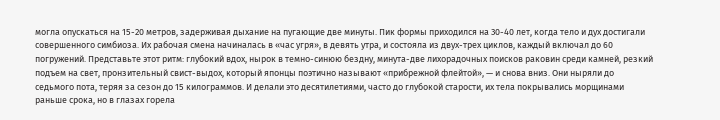могла опускаться на 15-20 метров, задерживая дыхание на пугающие две минуты. Пик формы приходился на 30-40 лет, когда тело и дух достигали совершенного симбиоза. Их рабочая смена начиналась в «час угря», в девять утра, и состояла из двух-трех циклов, каждый включал до 60 погружений. Представьте этот ритм: глубокий вдох, нырок в темно-синюю бездну, минута-две лихорадочных поисков раковин среди камней, резкий подъем на свет, пронзительный свист-выдох, который японцы поэтично называют «прибрежной флейтой», — и снова вниз. Они ныряли до седьмого пота, теряя за сезон до 15 килограммов. И делали это десятилетиями, часто до глубокой старости, их тела покрывались морщинами раньше срока, но в глазах горела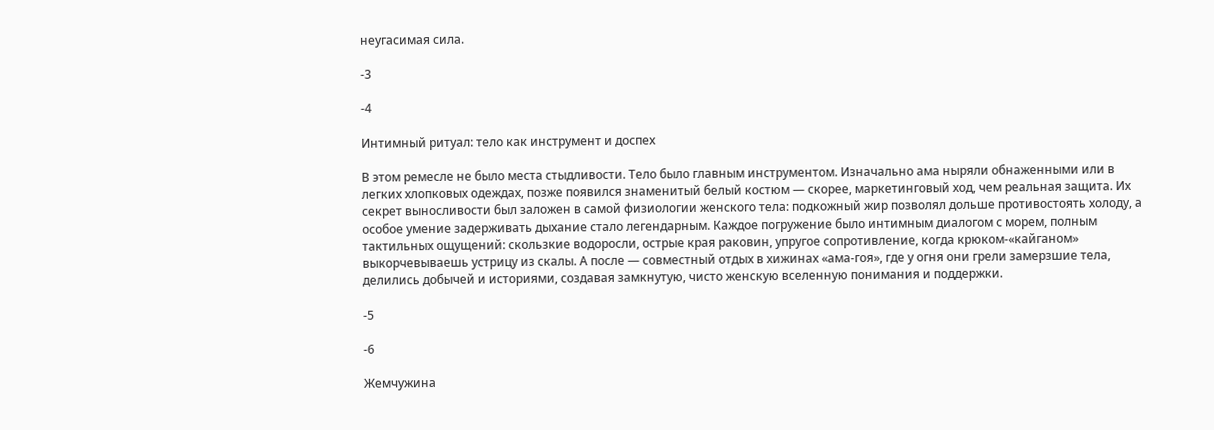неугасимая сила.

-3

-4

Интимный ритуал: тело как инструмент и доспех

В этом ремесле не было места стыдливости. Тело было главным инструментом. Изначально ама ныряли обнаженными или в легких хлопковых одеждах, позже появился знаменитый белый костюм — скорее, маркетинговый ход, чем реальная защита. Их секрет выносливости был заложен в самой физиологии женского тела: подкожный жир позволял дольше противостоять холоду, а особое умение задерживать дыхание стало легендарным. Каждое погружение было интимным диалогом с морем, полным тактильных ощущений: скользкие водоросли, острые края раковин, упругое сопротивление, когда крюком-«кайганом» выкорчевываешь устрицу из скалы. А после — совместный отдых в хижинах «ама-гоя», где у огня они грели замерзшие тела, делились добычей и историями, создавая замкнутую, чисто женскую вселенную понимания и поддержки.

-5

-6

Жемчужина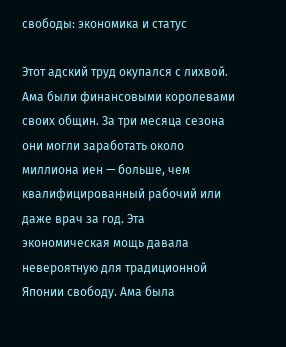свободы: экономика и статус

Этот адский труд окупался с лихвой. Ама были финансовыми королевами своих общин. За три месяца сезона они могли заработать около миллиона иен — больше, чем квалифицированный рабочий или даже врач за год. Эта экономическая мощь давала невероятную для традиционной Японии свободу. Ама была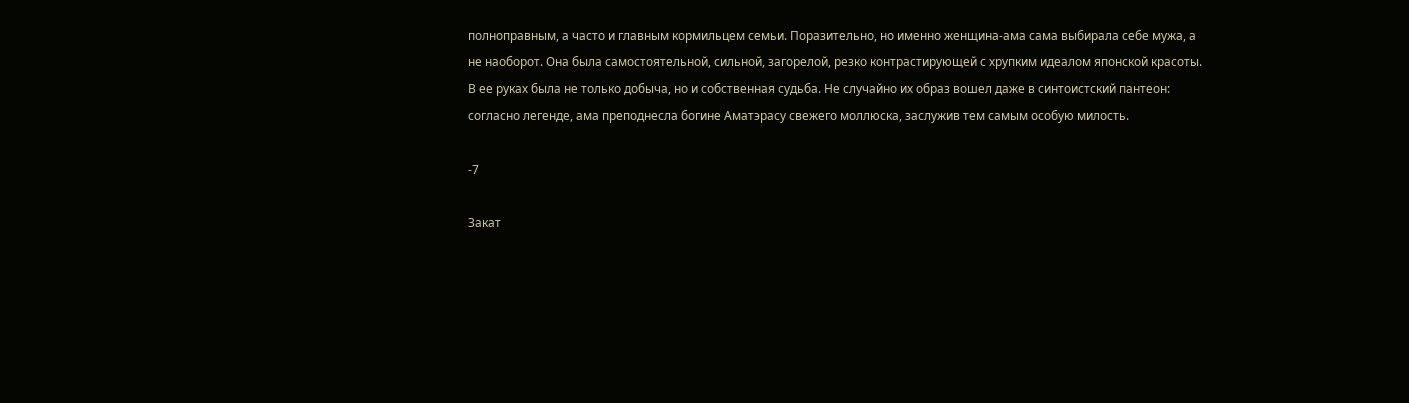полноправным, а часто и главным кормильцем семьи. Поразительно, но именно женщина-ама сама выбирала себе мужа, а не наоборот. Она была самостоятельной, сильной, загорелой, резко контрастирующей с хрупким идеалом японской красоты. В ее руках была не только добыча, но и собственная судьба. Не случайно их образ вошел даже в синтоистский пантеон: согласно легенде, ама преподнесла богине Аматэрасу свежего моллюска, заслужив тем самым особую милость.

-7

Закат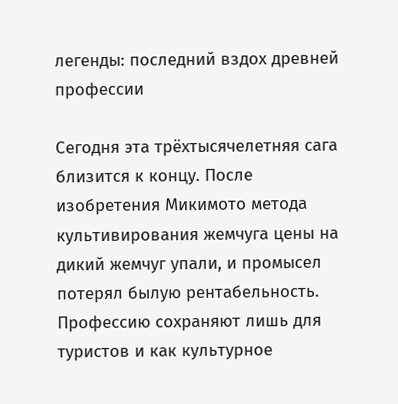легенды: последний вздох древней профессии

Сегодня эта трёхтысячелетняя сага близится к концу. После изобретения Микимото метода культивирования жемчуга цены на дикий жемчуг упали, и промысел потерял былую рентабельность. Профессию сохраняют лишь для туристов и как культурное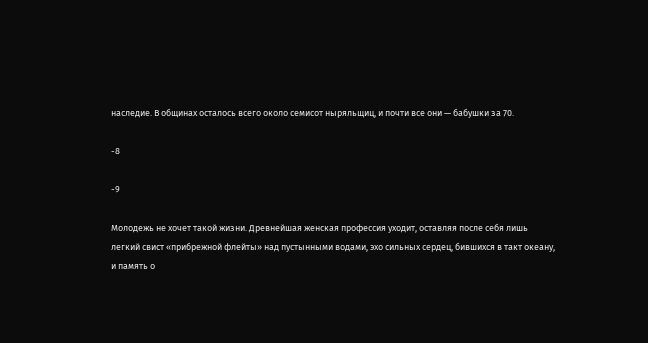наследие. В общинах осталось всего около семисот ныряльщиц, и почти все они — бабушки за 70.

-8

-9

Молодежь не хочет такой жизни. Древнейшая женская профессия уходит, оставляя после себя лишь легкий свист «прибрежной флейты» над пустынными водами, эхо сильных сердец, бившихся в такт океану, и память о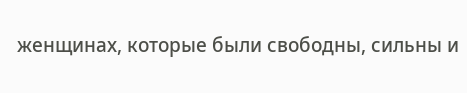женщинах, которые были свободны, сильны и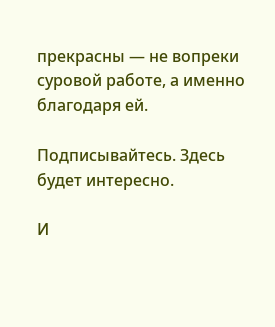прекрасны — не вопреки суровой работе, а именно благодаря ей.

Подписывайтесь. Здесь будет интересно.

И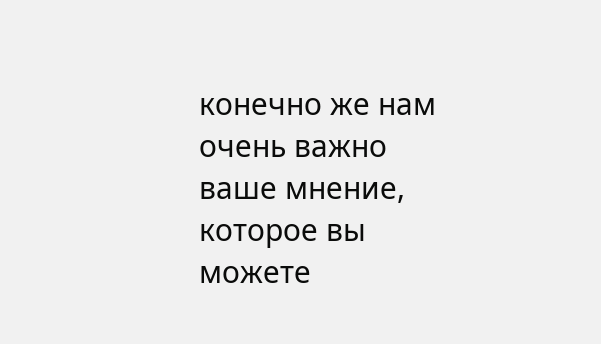конечно же нам очень важно ваше мнение, которое вы можете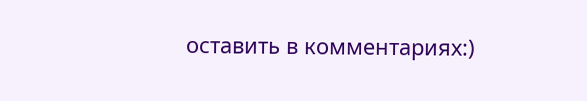оставить в комментариях:)